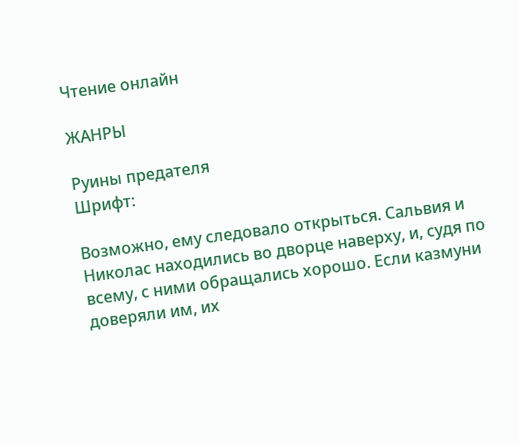Чтение онлайн

ЖАНРЫ

Руины предателя
Шрифт:

Возможно, ему следовало открыться. Сальвия и Николас находились во дворце наверху, и, судя по всему, с ними обращались хорошо. Если казмуни доверяли им, их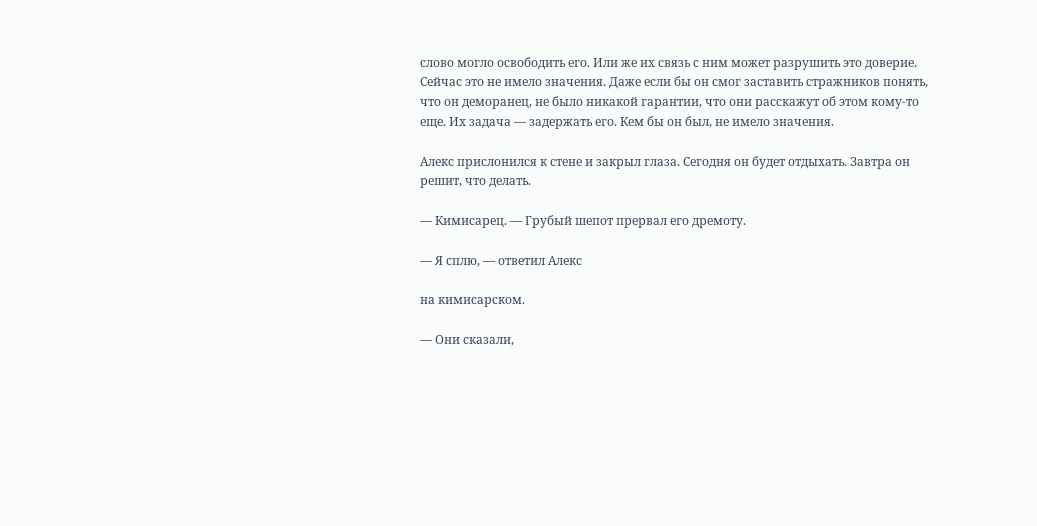слово могло освободить его. Или же их связь с ним может разрушить это доверие. Сейчас это не имело значения. Даже если бы он смог заставить стражников понять, что он деморанец, не было никакой гарантии, что они расскажут об этом кому-то еще. Их задача — задержать его. Кем бы он был, не имело значения.

Алекс прислонился к стене и закрыл глаза. Сегодня он будет отдыхать. Завтра он решит, что делать.

— Кимисарец. — Грубый шепот прервал его дремоту.

— Я сплю, — ответил Алекс

на кимисарском.

— Они сказали,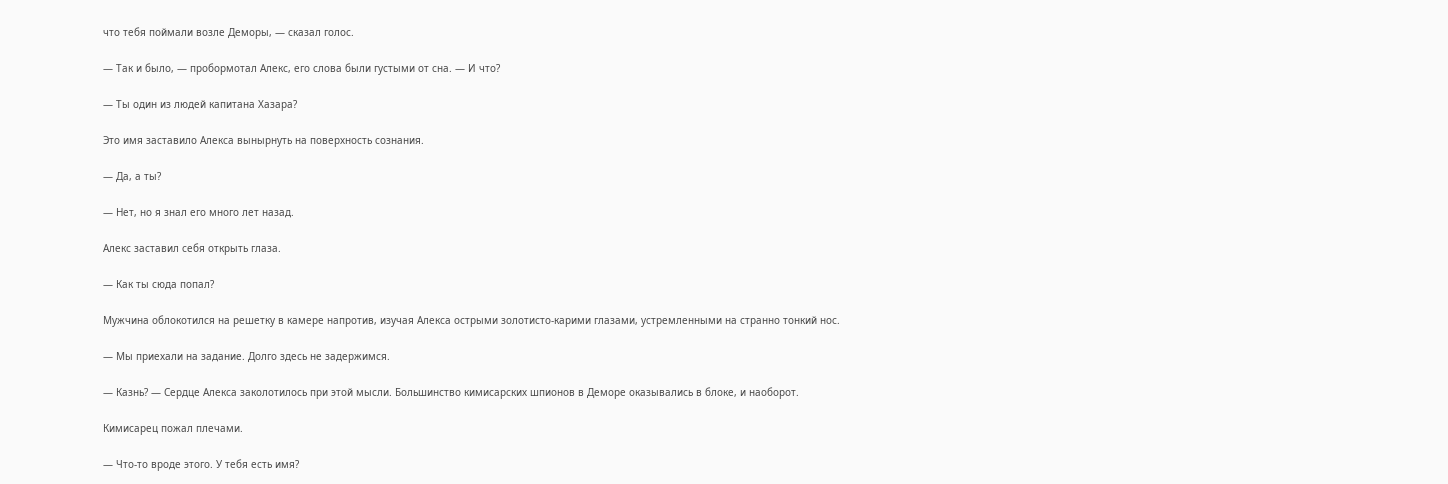что тебя поймали возле Деморы, — сказал голос.

— Так и было, — пробормотал Алекс, его слова были густыми от сна. — И что?

— Ты один из людей капитана Хазара?

Это имя заставило Алекса вынырнуть на поверхность сознания.

— Да, а ты?

— Нет, но я знал его много лет назад.

Алекс заставил себя открыть глаза.

— Как ты сюда попал?

Мужчина облокотился на решетку в камере напротив, изучая Алекса острыми золотисто-карими глазами, устремленными на странно тонкий нос.

— Мы приехали на задание. Долго здесь не задержимся.

— Казнь? — Сердце Алекса заколотилось при этой мысли. Большинство кимисарских шпионов в Деморе оказывались в блоке, и наоборот.

Кимисарец пожал плечами.

— Что-то вроде этого. У тебя есть имя?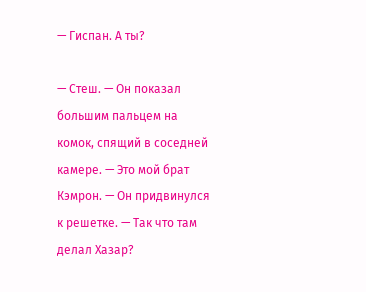— Гиспан. А ты?

— Стеш. — Он показал большим пальцем на комок, спящий в соседней камере. — Это мой брат Кэмрон. — Он придвинулся к решетке. — Так что там делал Хазар?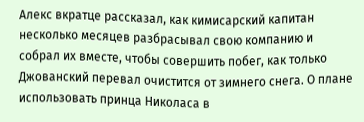Алекс вкратце рассказал, как кимисарский капитан несколько месяцев разбрасывал свою компанию и собрал их вместе, чтобы совершить побег, как только Джованский перевал очистится от зимнего снега. О плане использовать принца Николаса в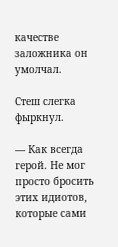качестве заложника он умолчал.

Стеш слегка фыркнул.

— Как всегда герой. Не мог просто бросить этих идиотов, которые сами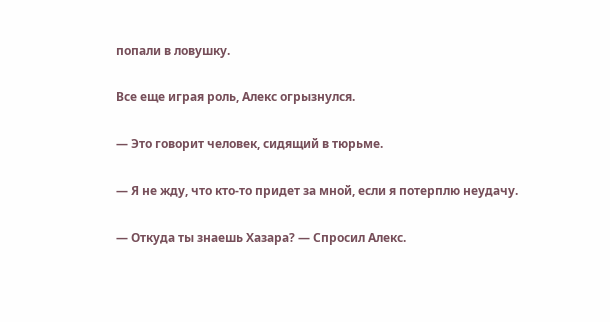попали в ловушку.

Все еще играя роль, Алекс огрызнулся.

— Это говорит человек, сидящий в тюрьме.

— Я не жду, что кто-то придет за мной, если я потерплю неудачу.

— Откуда ты знаешь Хазара? — Спросил Алекс.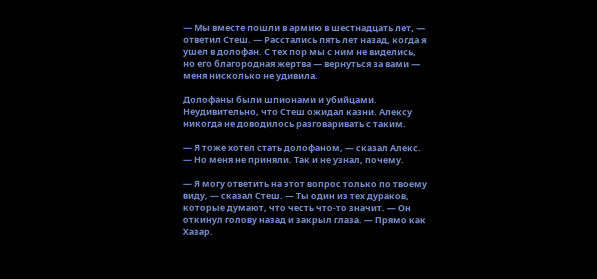— Мы вместе пошли в армию в шестнадцать лет, — ответил Стеш. — Расстались пять лет назад, когда я ушел в долофан. С тех пор мы с ним не виделись, но его благородная жертва — вернуться за вами — меня нисколько не удивила.

Долофаны были шпионами и убийцами. Неудивительно, что Стеш ожидал казни. Алексу никогда не доводилось разговаривать с таким.

— Я тоже хотел стать долофаном, — сказал Алекс. — Но меня не приняли. Так и не узнал, почему.

— Я могу ответить на этот вопрос только по твоему виду, — сказал Стеш. — Ты один из тех дураков, которые думают, что честь что-то значит. — Он откинул голову назад и закрыл глаза. — Прямо как Хазар.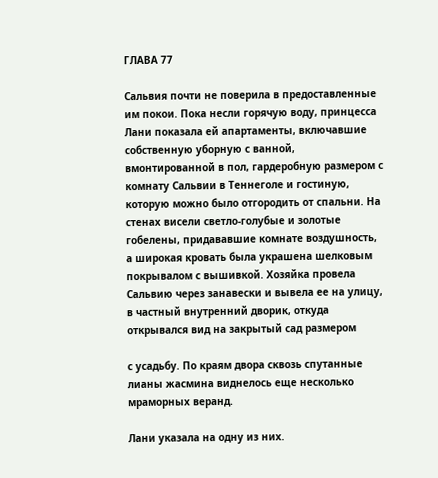ГЛАВА 77

Сальвия почти не поверила в предоставленные им покои. Пока несли горячую воду, принцесса Лани показала ей апартаменты, включавшие собственную уборную с ванной, вмонтированной в пол, гардеробную размером с комнату Сальвии в Теннеголе и гостиную, которую можно было отгородить от спальни. На стенах висели светло-голубые и золотые гобелены, придававшие комнате воздушность, а широкая кровать была украшена шелковым покрывалом с вышивкой. Хозяйка провела Сальвию через занавески и вывела ее на улицу, в частный внутренний дворик, откуда открывался вид на закрытый сад размером

с усадьбу. По краям двора сквозь спутанные лианы жасмина виднелось еще несколько мраморных веранд.

Лани указала на одну из них.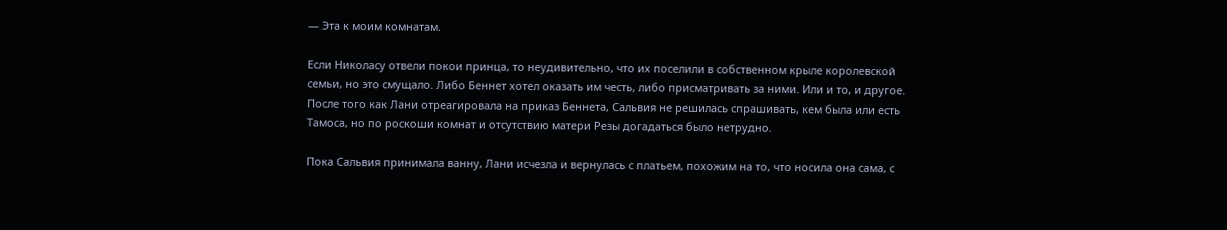— Эта к моим комнатам.

Если Николасу отвели покои принца, то неудивительно, что их поселили в собственном крыле королевской семьи, но это смущало. Либо Беннет хотел оказать им честь, либо присматривать за ними. Или и то, и другое. После того как Лани отреагировала на приказ Беннета, Сальвия не решилась спрашивать, кем была или есть Тамоса, но по роскоши комнат и отсутствию матери Резы догадаться было нетрудно.

Пока Сальвия принимала ванну, Лани исчезла и вернулась с платьем, похожим на то, что носила она сама, с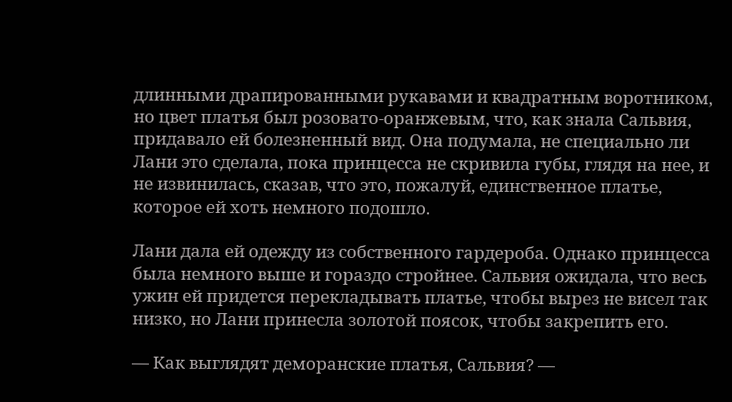длинными драпированными рукавами и квадратным воротником, но цвет платья был розовато-оранжевым, что, как знала Сальвия, придавало ей болезненный вид. Она подумала, не специально ли Лани это сделала, пока принцесса не скривила губы, глядя на нее, и не извинилась, сказав, что это, пожалуй, единственное платье, которое ей хоть немного подошло.

Лани дала ей одежду из собственного гардероба. Однако принцесса была немного выше и гораздо стройнее. Сальвия ожидала, что весь ужин ей придется перекладывать платье, чтобы вырез не висел так низко, но Лани принесла золотой поясок, чтобы закрепить его.

— Как выглядят деморанские платья, Сальвия? —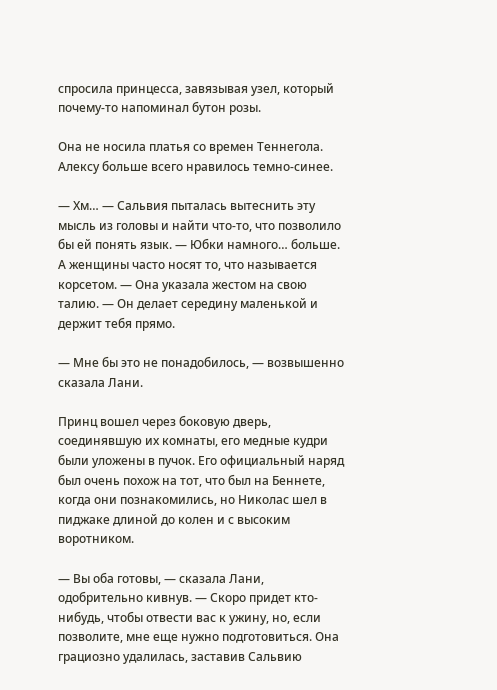спросила принцесса, завязывая узел, который почему-то напоминал бутон розы.

Она не носила платья со времен Теннегола. Алексу больше всего нравилось темно-синее.

— Хм… — Сальвия пыталась вытеснить эту мысль из головы и найти что-то, что позволило бы ей понять язык. — Юбки намного… больше. А женщины часто носят то, что называется корсетом. — Она указала жестом на свою талию. — Он делает середину маленькой и держит тебя прямо.

— Мне бы это не понадобилось, — возвышенно сказала Лани.

Принц вошел через боковую дверь, соединявшую их комнаты, его медные кудри были уложены в пучок. Его официальный наряд был очень похож на тот, что был на Беннете, когда они познакомились, но Николас шел в пиджаке длиной до колен и с высоким воротником.

— Вы оба готовы, — сказала Лани, одобрительно кивнув. — Скоро придет кто-нибудь, чтобы отвести вас к ужину, но, если позволите, мне еще нужно подготовиться. Она грациозно удалилась, заставив Сальвию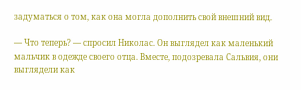задуматься о том, как она могла дополнить свой внешний вид.

— Что теперь? — спросил Николас. Он выглядел как маленький мальчик в одежде своего отца. Вместе, подозревала Сальвия, они выглядели как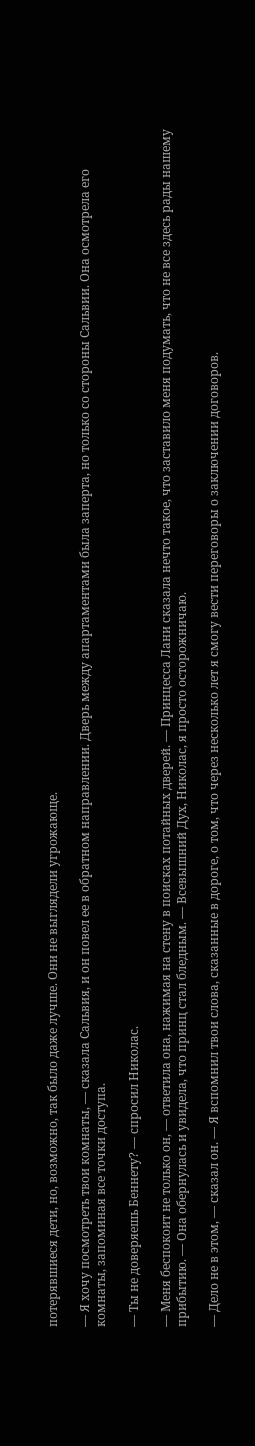потерявшиеся дети, но, возможно, так было даже лучше. Они не выглядели угрожающе.

— Я хочу посмотреть твои комнаты, — сказала Сальвия, и он повел ее в обратном направлении. Дверь между апартаментами была заперта, но только со стороны Сальвии. Она осмотрела его комнаты, запоминая все точки доступа.

— Ты не доверяешь Беннету? — спросил Николас.

— Меня беспокоит не только он, — ответила она, нажимая на стену в поисках потайных дверей. — Принцесса Лани сказала нечто такое, что заставило меня подумать, что не все здесь рады нашему прибытию. — Она обернулась и увидела, что принц стал бледным. — Всевышний Дух, Николас, я просто осторожничаю.

— Дело не в этом, — сказал он. — Я вспомнил твои слова, сказанные в дороге, о том, что через несколько лет я смогу вести переговоры о заключении договоров.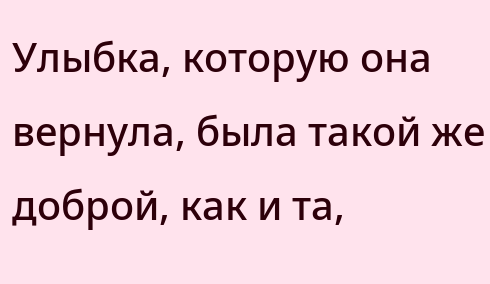Улыбка, которую она вернула, была такой же доброй, как и та,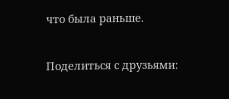что была раньше.

Поделиться с друзьями: